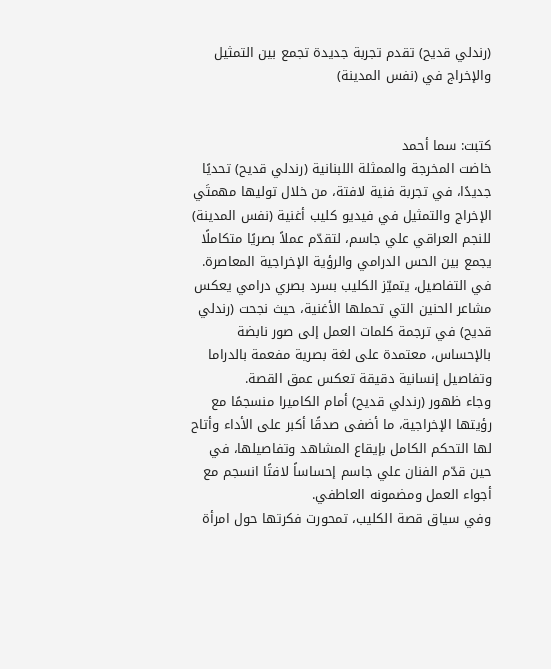(رندلي قديح) تقدم تجربة جديدة تجمع بين التمثيل والإخراج في (نفس المدينة)


كتبت: سما أحمد
خاضت المخرجة والممثلة اللبنانية (رندلي قديح) تحديًا جديدًا، في تجربة فنية لافتة، من خلال توليها مهمتَي الإخراج والتمثيل في فيديو كليب أغنية (نفس المدينة) للنجم العراقي علي جاسم، لتقدّم عملاً بصريًا متكاملًا يجمع بين الحس الدرامي والرؤية الإخراجية المعاصرة.
في التفاصيل، يتميّز الكليب بسرد بصري درامي يعكس مشاعر الحنين التي تحملها الأغنية، حيث نجحت (رندلي قديح) في ترجمة كلمات العمل إلى صور نابضة بالإحساس، معتمدة على لغة بصرية مفعمة بالدراما وتفاصيل إنسانية دقيقة تعكس عمق القصة.
وجاء ظهور (رندلي قديح) أمام الكاميرا منسجمًا مع رؤيتها الإخراجية، ما أضفى صدقًا أكبر على الأداء وأتاح لها التحكم الكامل بإيقاع المشاهد وتفاصيلها، في حين قدّم الفنان علي جاسم إحساساً لافتًا انسجم مع أجواء العمل ومضمونه العاطفي.
وفي سياق قصة الكليب، تمحورت فكرتها حول امرأة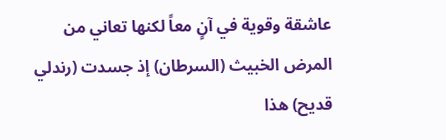عاشقة وقوية في آنٍ معاً لكنها تعاني من المرض الخبيث (السرطان) إذ جسدت (رندلي قديح) هذا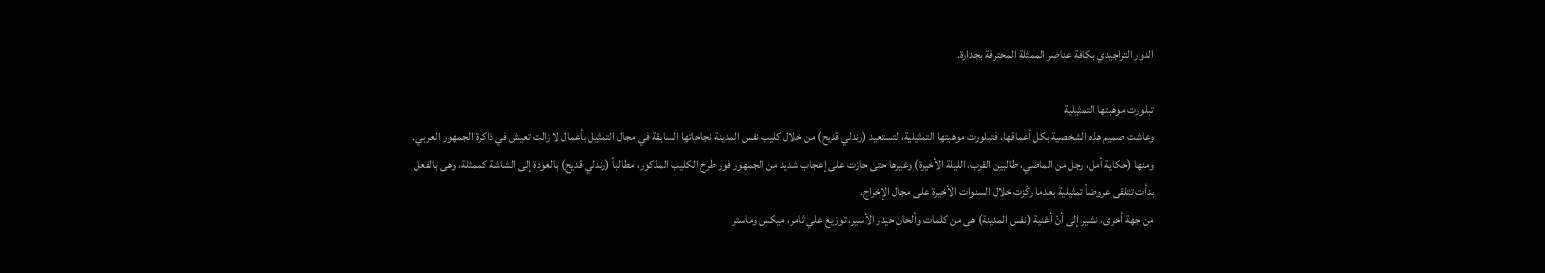الدور التراجيدي بكافة عناصر الممثلة المحترفة بجدارة.

تبلورت موهبتها التمثيلية
وعاشت صميم هذه الشخصية بكل أعماقها، فتبلورت موهبتها التمثيلية، لتستعيد (رندلي قديح) من خلال كليب نفس المدينة نجاحاتها السابقة في مجال التمثيل بأعمال لا زالت تعيش في ذاكرة الجمهور العربي.
ومنها (حكاية أمل، رجل من الماضي، طالبين القرب، الليلة الأخيرة) وغيرها حتى حازت على إعجاب شديد من الجمهور فور طرح الكليب المذكور، مطالباً (رندلي قديح) بالعودة إلى الشاشة كممثلة، وهى بالفعل بدأت تتلقى عروضاً تمثيلية بعدما ركّزت خلال السنوات الأخيرة على مجال الإخراج.
من جهة أخرى، نشير إلى أنّ أغنية (نفس المدينة) هى من كلمات وألحان حيدر الأسير، توزيع علي ثامر، ميكس وماستر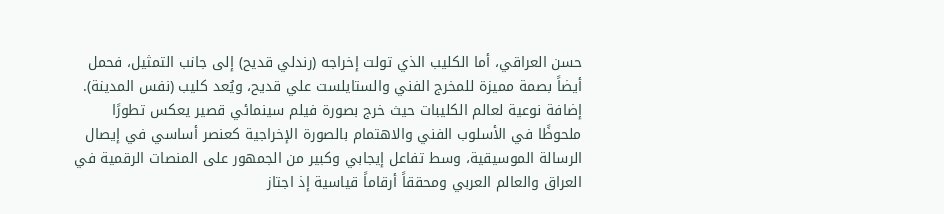حسن العراقي، أما الكليب الذي تولت إخراجه (رندلي قديح) إلى جانب التمثيل، فحمل أيضاً بصمة مميزة للمخرج الفني والستايلست علي قديح، ويُعد كليب (نفس المدينة).
إضافة نوعية لعالم الكليبات حيث خرج بصورة فيلم سينمائي قصير يعكس تطورًا ملحوظًا في الأسلوب الفني والاهتمام بالصورة الإخراجية كعنصر أساسي في إيصال الرسالة الموسيقية، وسط تفاعل إيجابي وكبير من الجمهور على المنصات الرقمية في العراق والعالم العربي ومحققاً أرقاماً قياسية إذ اجتاز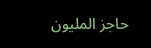حاجز المليون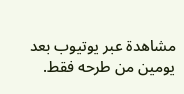مشاهدة عبر يوتيوب بعد يومين من طرحه فقط.